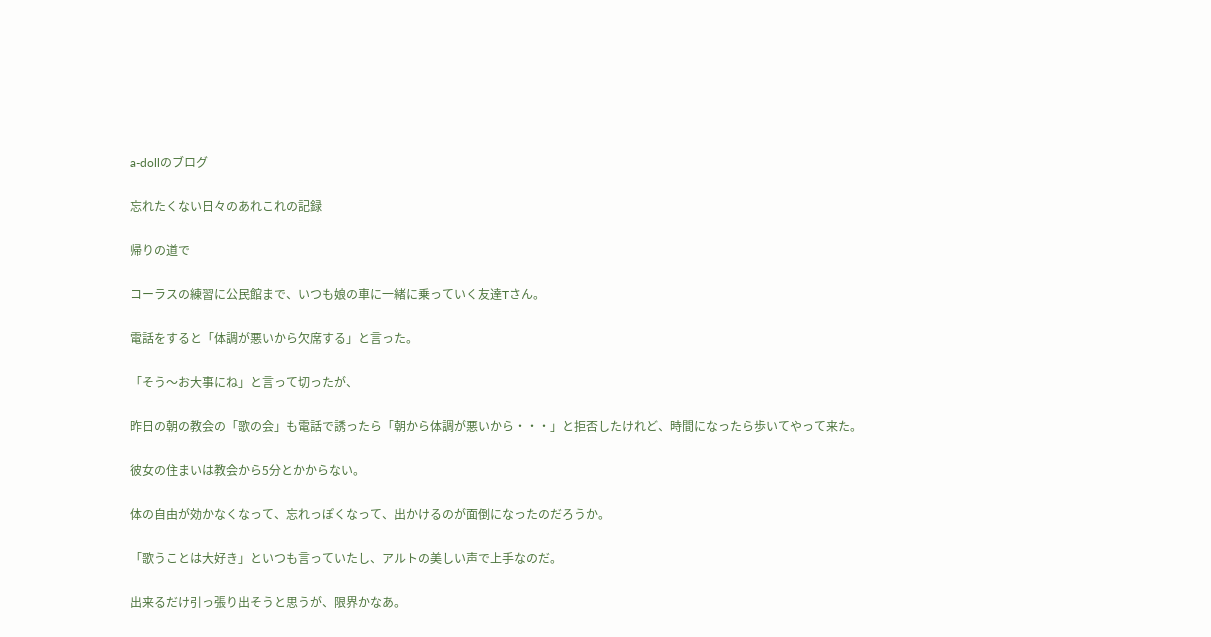a-dollのブログ

忘れたくない日々のあれこれの記録

帰りの道で

コーラスの練習に公民館まで、いつも娘の車に一緒に乗っていく友達Tさん。

電話をすると「体調が悪いから欠席する」と言った。

「そう〜お大事にね」と言って切ったが、

昨日の朝の教会の「歌の会」も電話で誘ったら「朝から体調が悪いから・・・」と拒否したけれど、時間になったら歩いてやって来た。

彼女の住まいは教会から5分とかからない。

体の自由が効かなくなって、忘れっぽくなって、出かけるのが面倒になったのだろうか。

「歌うことは大好き」といつも言っていたし、アルトの美しい声で上手なのだ。

出来るだけ引っ張り出そうと思うが、限界かなあ。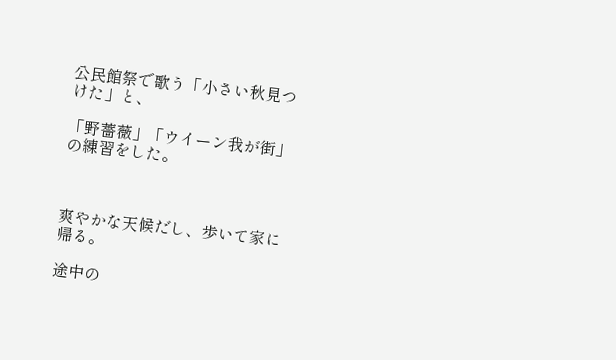公民館祭で歌う「小さい秋見つけた」と、

「野薔薇」「ウイーン我が街」の練習をした。



爽やかな天候だし、歩いて家に帰る。

途中の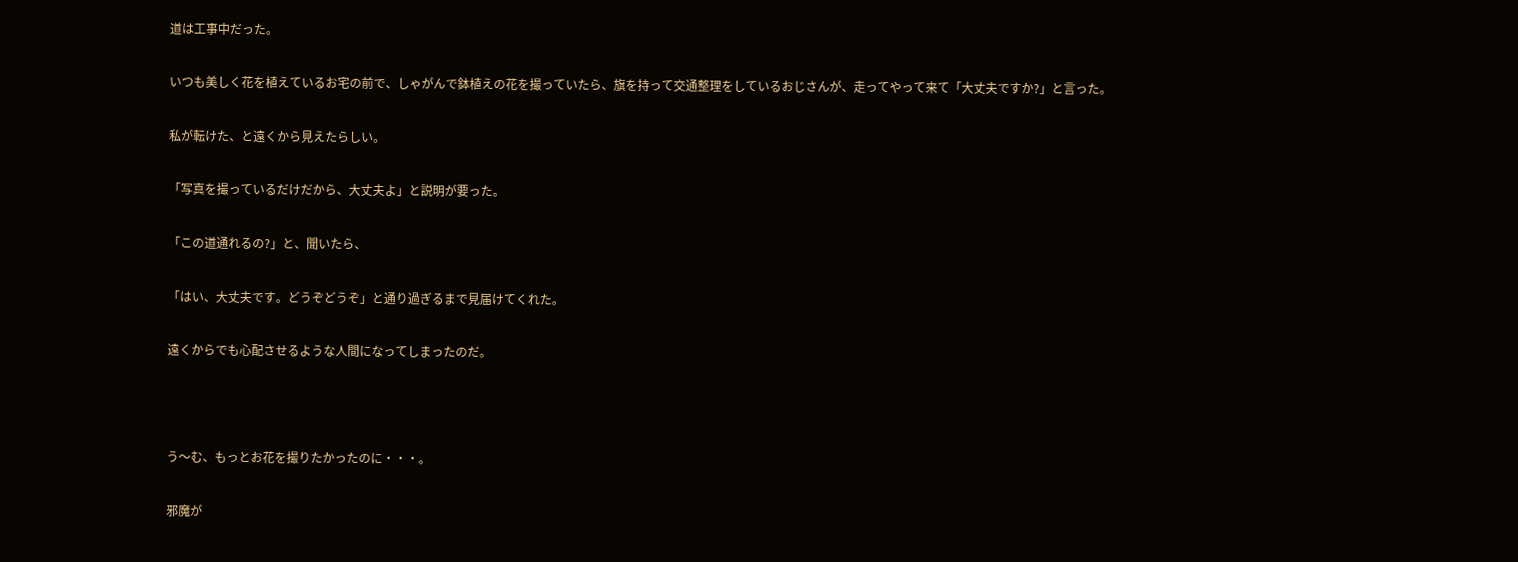道は工事中だった。

いつも美しく花を植えているお宅の前で、しゃがんで鉢植えの花を撮っていたら、旗を持って交通整理をしているおじさんが、走ってやって来て「大丈夫ですか?」と言った。

私が転けた、と遠くから見えたらしい。

「写真を撮っているだけだから、大丈夫よ」と説明が要った。

「この道通れるの?」と、聞いたら、

「はい、大丈夫です。どうぞどうぞ」と通り過ぎるまで見届けてくれた。

遠くからでも心配させるような人間になってしまったのだ。



う〜む、もっとお花を撮りたかったのに・・・。

邪魔が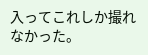入ってこれしか撮れなかった。